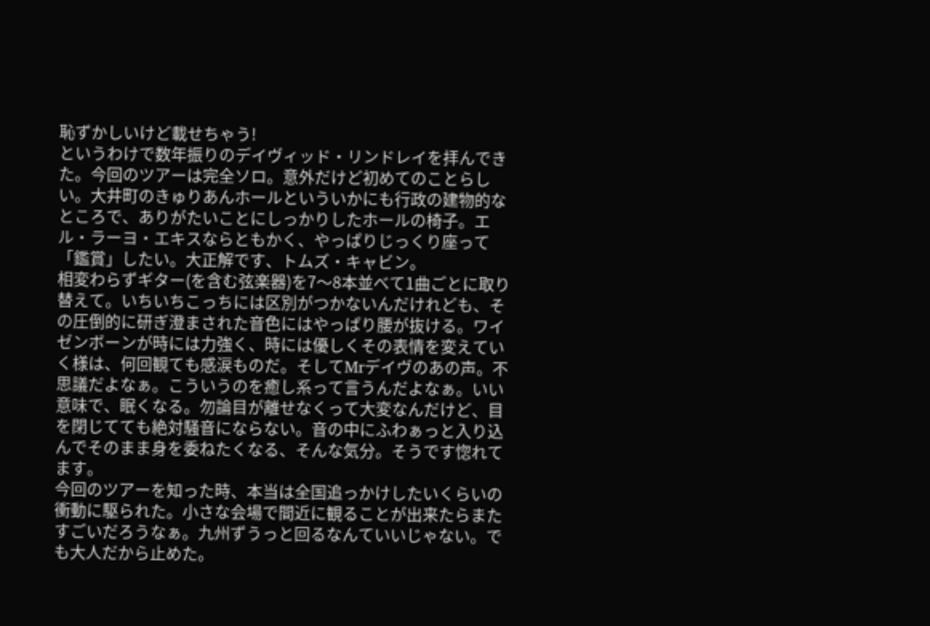恥ずかしいけど載せちゃう!
というわけで数年振りのデイヴィッド・リンドレイを拝んできた。今回のツアーは完全ソロ。意外だけど初めてのことらしい。大井町のきゅりあんホールといういかにも行政の建物的なところで、ありがたいことにしっかりしたホールの椅子。エル・ラーヨ・エキスならともかく、やっぱりじっくり座って「鑑賞」したい。大正解です、トムズ・キャビン。
相変わらずギター(を含む弦楽器)を7〜8本並べて1曲ごとに取り替えて。いちいちこっちには区別がつかないんだけれども、その圧倒的に研ぎ澄まされた音色にはやっぱり腰が抜ける。ワイゼンボーンが時には力強く、時には優しくその表情を変えていく様は、何回観ても感涙ものだ。そしてMrデイヴのあの声。不思議だよなぁ。こういうのを癒し系って言うんだよなぁ。いい意味で、眠くなる。勿論目が離せなくって大変なんだけど、目を閉じてても絶対騒音にならない。音の中にふわぁっと入り込んでそのまま身を委ねたくなる、そんな気分。そうです惚れてます。
今回のツアーを知った時、本当は全国追っかけしたいくらいの衝動に駆られた。小さな会場で間近に観ることが出来たらまたすごいだろうなぁ。九州ずうっと回るなんていいじゃない。でも大人だから止めた。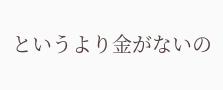というより金がないの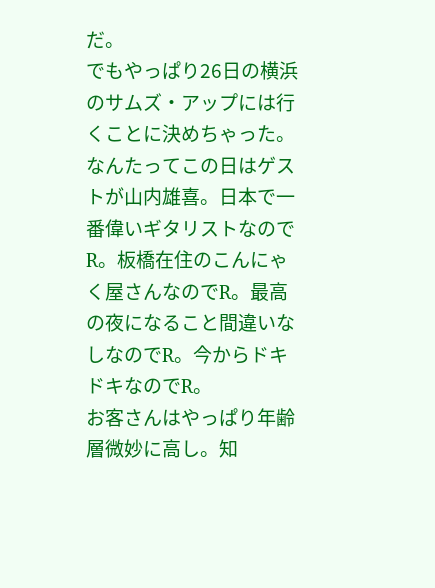だ。
でもやっぱり26日の横浜のサムズ・アップには行くことに決めちゃった。なんたってこの日はゲストが山内雄喜。日本で一番偉いギタリストなのでR。板橋在住のこんにゃく屋さんなのでR。最高の夜になること間違いなしなのでR。今からドキドキなのでR。
お客さんはやっぱり年齢層微妙に高し。知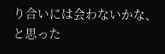り合いには会わないかな、と思った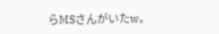らMSさんがいたw。